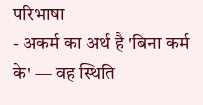परिभाषा
- अकर्म का अर्थ है 'बिना कर्म के' — वह स्थिति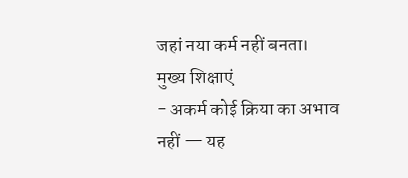जहां नया कर्म नहीं बनता।
मुख्य शिक्षाएं
- अकर्म कोई क्रिया का अभाव नहीं — यह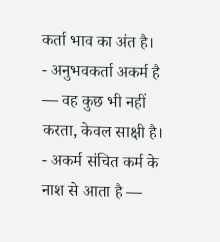कर्ता भाव का अंत है।
- अनुभवकर्ता अकर्म है — वह कुछ भी नहीं करता, केवल साक्षी है।
- अकर्म संचित कर्म के नाश से आता है —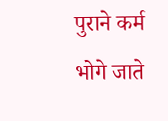पुराने कर्म भोगे जाते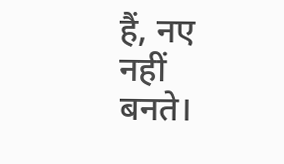हैं, नए नहीं बनते।